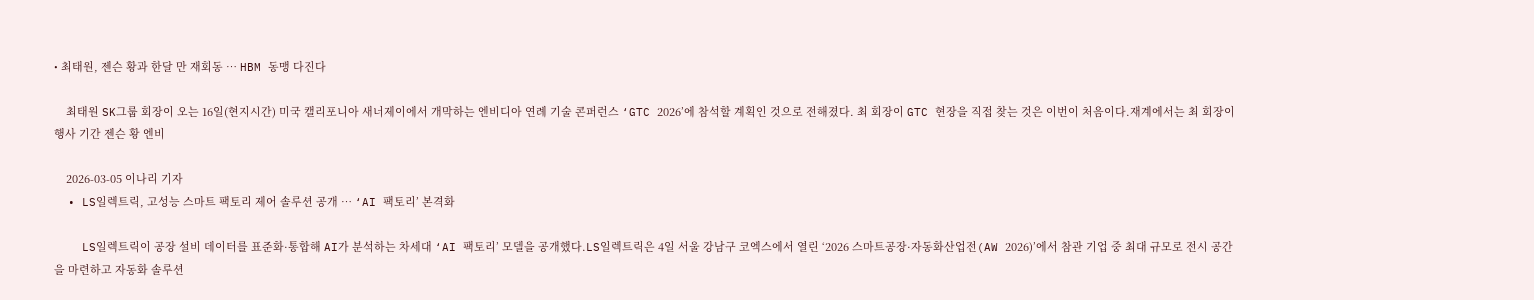• 최태원, 젠슨 황과 한달 만 재회동 … HBM 동맹 다진다

    최태원 SK그룹 회장이 오는 16일(현지시간) 미국 캘리포니아 새너제이에서 개막하는 엔비디아 연례 기술 콘퍼런스 ‘GTC 2026’에 참석할 계획인 것으로 전해졌다. 최 회장이 GTC 현장을 직접 찾는 것은 이번이 처음이다.재계에서는 최 회장이 행사 기간 젠슨 황 엔비

    2026-03-05 이나리 기자
  • LS일렉트릭, 고성능 스마트 팩토리 제어 솔루션 공개 … ‘AI 팩토리’ 본격화

    LS일렉트릭이 공장 설비 데이터를 표준화·통합해 AI가 분석하는 차세대 ‘AI 팩토리’ 모델을 공개했다.LS일렉트릭은 4일 서울 강남구 코엑스에서 열린 ‘2026 스마트공장·자동화산업전(AW 2026)’에서 참관 기업 중 최대 규모로 전시 공간을 마련하고 자동화 솔루션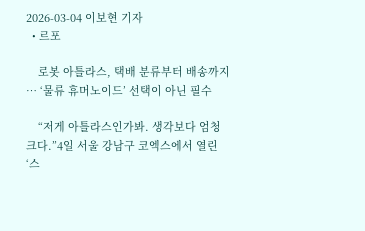2026-03-04 이보현 기자
  • 르포

    로봇 아틀라스, 택배 분류부터 배송까지 … ‘물류 휴머노이드’ 선택이 아닌 필수

    “저게 아틀라스인가봐. 생각보다 엄청 크다.”4일 서울 강남구 코엑스에서 열린 ‘스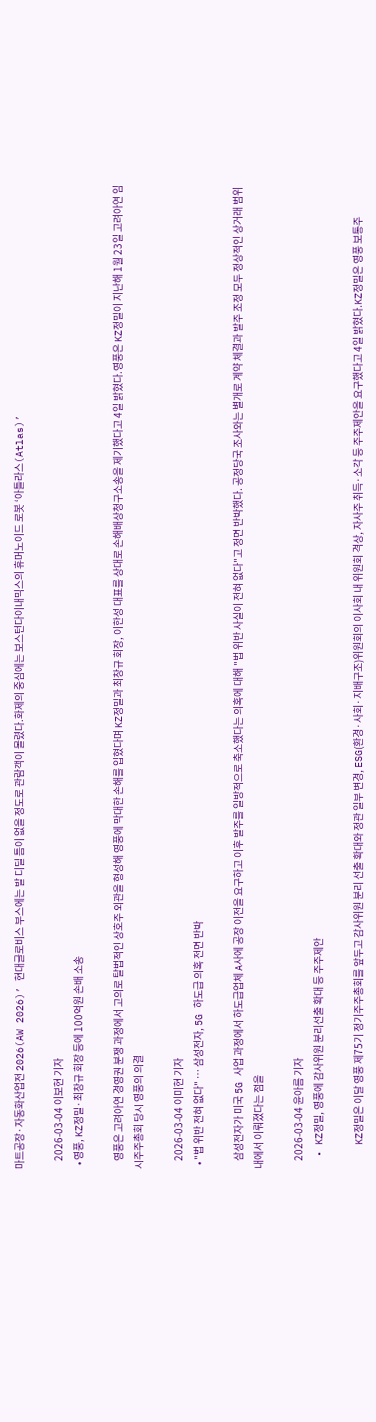마트공장·자동화산업전 2026(AW 2026)’ 현대글로비스 부스에는 발 디딜 틈이 없을 정도로 관람객이 몰렸다.화제의 중심에는 보스턴다이내믹스의 휴머노이드 로봇 ‘아틀라스(Atlas)’

    2026-03-04 이보현 기자
  • 영풍, KZ정밀·최창규 회장 등에 100억원 손배 소송

    영풍은 고려아연 경영권 분쟁 과정에서 고의로 탈법적인 상호주 외관을 형성해 영풍에 막대한 손해를 입혔다며 KZ정밀과 최창규 회장, 이한성 대표를 상대로 손해배상청구소송을 제기했다고 4일 밝혔다.영풍은 KZ정밀이 지난해 1월 23일 고려아연 임시주주총회 당시 영풍의 의결

    2026-03-04 이미현 기자
  • "법 위반 전혀 없다" … 삼성전자, 5G 하도급 의혹 전면 반박

    삼성전자가 미국 5G 사업 과정에서 하도급업체 A사에 공장 이전을 요구하고 이후 발주를 일방적으로 축소했다는 의혹에 대해 "법 위반 사실이 전혀 없다"고 정면 반박했다. 공정당국 조사와는 별개로 계약 체결과 발주 조정 모두 정상적인 상거래 범위 내에서 이뤄졌다는 점을

    2026-03-04 윤아름 기자
  • KZ정밀, 영풍에 감사위원 분리선출 확대 등 주주제안

    KZ정밀은 이달 영풍 제75기 정기주주총회를 앞두고 감사위원 분리 선출 확대와 정관 일부 변경, ESG(환경·사회·지배구조)위원회의 이사회 내 위원회 격상, 자사주 취득·소각 등 주주제안을 요구했다고 4일 밝혔다.KZ정밀은 영풍 보통주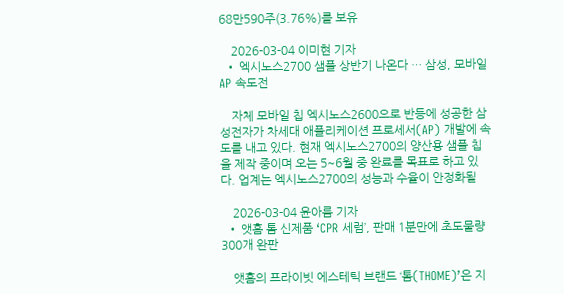68만590주(3.76%)를 보유

    2026-03-04 이미현 기자
  • 엑시노스2700 샘플 상반기 나온다 … 삼성, 모바일 AP 속도전

    자체 모바일 칩 엑시노스2600으로 반등에 성공한 삼성전자가 차세대 애플리케이션 프로세서(AP) 개발에 속도를 내고 있다. 현재 엑시노스2700의 양산용 샘플 칩을 제작 중이며 오는 5~6월 중 완료를 목표로 하고 있다. 업계는 엑시노스2700의 성능과 수율이 안정화될

    2026-03-04 윤아름 기자
  • 앳홈 톰 신제품 ‘CPR 세럼’, 판매 1분만에 초도물량 300개 완판

    앳홈의 프라이빗 에스테틱 브랜드 ‘톰(THOME)’은 지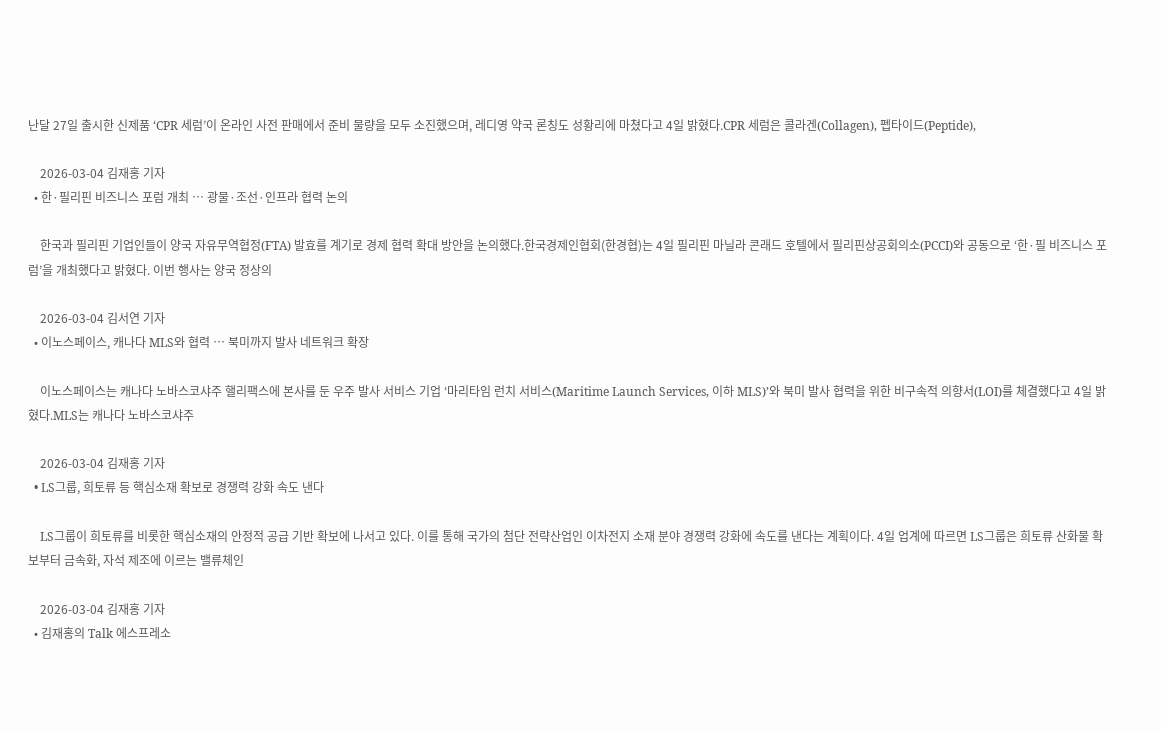난달 27일 출시한 신제품 ‘CPR 세럼’이 온라인 사전 판매에서 준비 물량을 모두 소진했으며, 레디영 약국 론칭도 성황리에 마쳤다고 4일 밝혔다.CPR 세럼은 콜라겐(Collagen), 펩타이드(Peptide),

    2026-03-04 김재홍 기자
  • 한·필리핀 비즈니스 포럼 개최 … 광물·조선·인프라 협력 논의

    한국과 필리핀 기업인들이 양국 자유무역협정(FTA) 발효를 계기로 경제 협력 확대 방안을 논의했다.한국경제인협회(한경협)는 4일 필리핀 마닐라 콘래드 호텔에서 필리핀상공회의소(PCCI)와 공동으로 ‘한·필 비즈니스 포럼’을 개최했다고 밝혔다. 이번 행사는 양국 정상의

    2026-03-04 김서연 기자
  • 이노스페이스, 캐나다 MLS와 협력 … 북미까지 발사 네트워크 확장

    이노스페이스는 캐나다 노바스코샤주 핼리팩스에 본사를 둔 우주 발사 서비스 기업 ‘마리타임 런치 서비스(Maritime Launch Services, 이하 MLS)’와 북미 발사 협력을 위한 비구속적 의향서(LOI)를 체결했다고 4일 밝혔다.MLS는 캐나다 노바스코샤주

    2026-03-04 김재홍 기자
  • LS그룹, 희토류 등 핵심소재 확보로 경쟁력 강화 속도 낸다

    LS그룹이 희토류를 비롯한 핵심소재의 안정적 공급 기반 확보에 나서고 있다. 이를 통해 국가의 첨단 전략산업인 이차전지 소재 분야 경쟁력 강화에 속도를 낸다는 계획이다. 4일 업계에 따르면 LS그룹은 희토류 산화물 확보부터 금속화, 자석 제조에 이르는 밸류체인

    2026-03-04 김재홍 기자
  • 김재홍의 Talk 에스프레소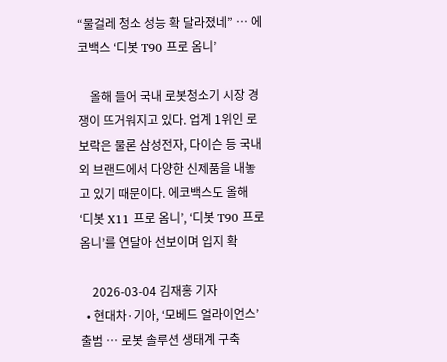“물걸레 청소 성능 확 달라졌네” … 에코백스 ‘디봇 T90 프로 옴니’

    올해 들어 국내 로봇청소기 시장 경쟁이 뜨거워지고 있다. 업계 1위인 로보락은 물론 삼성전자, 다이슨 등 국내외 브랜드에서 다양한 신제품을 내놓고 있기 때문이다. 에코백스도 올해 ‘디봇 X11 프로 옴니’, ‘디봇 T90 프로 옴니’를 연달아 선보이며 입지 확

    2026-03-04 김재홍 기자
  • 현대차·기아, ‘모베드 얼라이언스’ 출범 … 로봇 솔루션 생태계 구축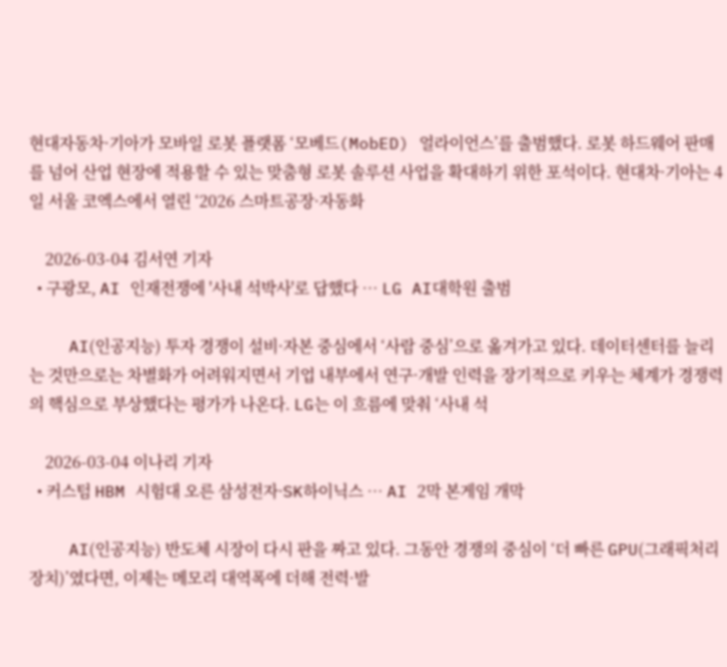현대자동차·기아가 모바일 로봇 플랫폼 ‘모베드(MobED) 얼라이언스’를 출범했다. 로봇 하드웨어 판매를 넘어 산업 현장에 적용할 수 있는 맞춤형 로봇 솔루션 사업을 확대하기 위한 포석이다. 현대차·기아는 4일 서울 코엑스에서 열린 ‘2026 스마트공장·자동화

    2026-03-04 김서연 기자
  • 구광모, AI 인재전쟁에 '사내 석박사'로 답했다 … LG AI대학원 출범

    AI(인공지능) 투자 경쟁이 설비·자본 중심에서 ‘사람 중심’으로 옮겨가고 있다. 데이터센터를 늘리는 것만으로는 차별화가 어려워지면서 기업 내부에서 연구·개발 인력을 장기적으로 키우는 체계가 경쟁력의 핵심으로 부상했다는 평가가 나온다. LG는 이 흐름에 맞춰 ‘사내 석

    2026-03-04 이나리 기자
  • 커스텀 HBM 시험대 오른 삼성전자·SK하이닉스 … AI 2막 본게임 개막

    AI(인공지능) 반도체 시장이 다시 판을 짜고 있다. 그동안 경쟁의 중심이 ‘더 빠른 GPU(그래픽처리장치)’였다면, 이제는 메모리 대역폭에 더해 전력·발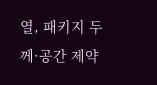열, 패키지 두께·공간 제약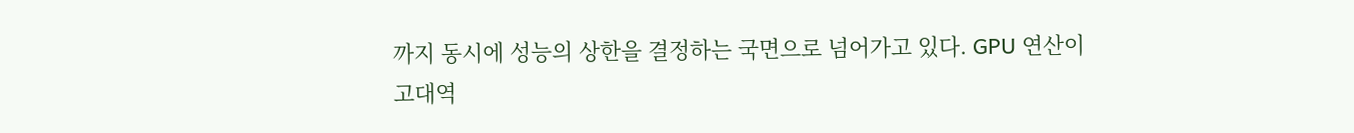까지 동시에 성능의 상한을 결정하는 국면으로 넘어가고 있다. GPU 연산이 고대역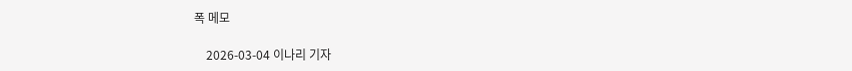폭 메모

    2026-03-04 이나리 기자